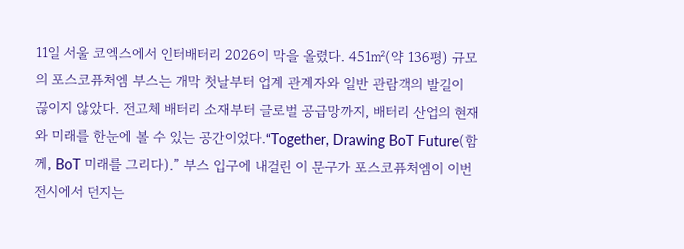11일 서울 코엑스에서 인터배터리 2026이 막을 올렸다. 451㎡(약 136평) 규모의 포스코퓨처엠 부스는 개막 첫날부터 업계 관계자와 일반 관람객의 발길이 끊이지 않았다. 전고체 배터리 소재부터 글로벌 공급망까지, 배터리 산업의 현재와 미래를 한눈에 볼 수 있는 공간이었다.“Together, Drawing BoT Future(함께, BoT 미래를 그리다).” 부스 입구에 내걸린 이 문구가 포스코퓨처엠이 이번 전시에서 던지는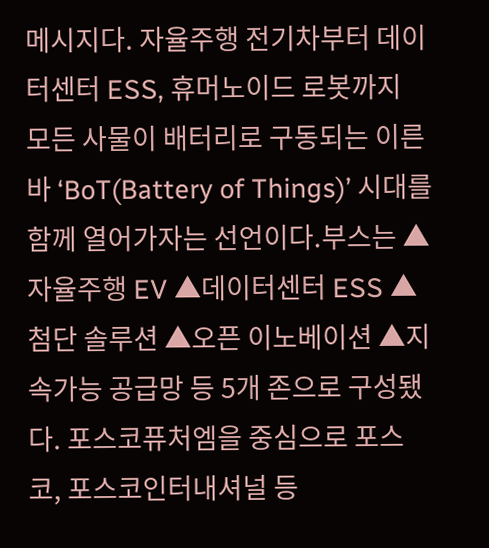메시지다. 자율주행 전기차부터 데이터센터 ESS, 휴머노이드 로봇까지 모든 사물이 배터리로 구동되는 이른바 ‘BoT(Battery of Things)’ 시대를 함께 열어가자는 선언이다.부스는 ▲자율주행 EV ▲데이터센터 ESS ▲첨단 솔루션 ▲오픈 이노베이션 ▲지속가능 공급망 등 5개 존으로 구성됐다. 포스코퓨처엠을 중심으로 포스코, 포스코인터내셔널 등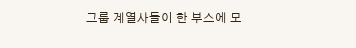그룹 계열사들이 한 부스에 모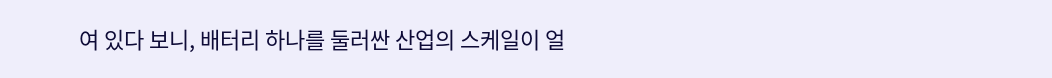여 있다 보니, 배터리 하나를 둘러싼 산업의 스케일이 얼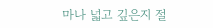마나 넓고 깊은지 절